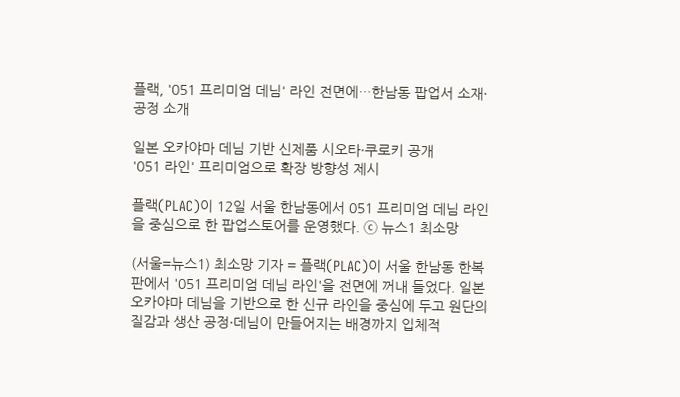플랙, '051 프리미엄 데님' 라인 전면에…한남동 팝업서 소재·공정 소개

일본 오카야마 데님 기반 신제품 시오타·쿠로키 공개
'051 라인' 프리미엄으로 확장 방향성 제시

플랙(PLAC)이 12일 서울 한남동에서 051 프리미엄 데님 라인을 중심으로 한 팝업스토어를 운영했다. ⓒ 뉴스1 최소망

(서울=뉴스1) 최소망 기자 = 플랙(PLAC)이 서울 한남동 한복판에서 '051 프리미엄 데님 라인'을 전면에 꺼내 들었다. 일본 오카야마 데님을 기반으로 한 신규 라인을 중심에 두고 원단의 질감과 생산 공정·데님이 만들어지는 배경까지 입체적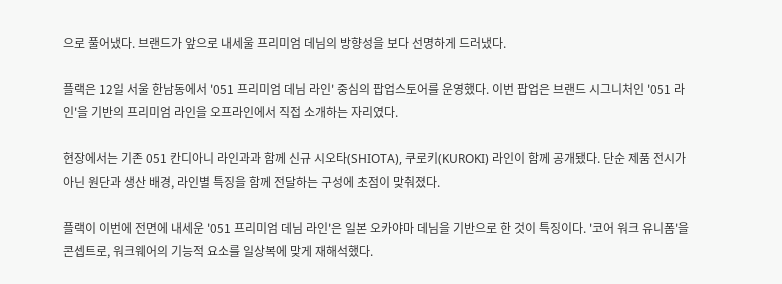으로 풀어냈다. 브랜드가 앞으로 내세울 프리미엄 데님의 방향성을 보다 선명하게 드러냈다.

플랙은 12일 서울 한남동에서 '051 프리미엄 데님 라인' 중심의 팝업스토어를 운영했다. 이번 팝업은 브랜드 시그니처인 '051 라인'을 기반의 프리미엄 라인을 오프라인에서 직접 소개하는 자리였다.

현장에서는 기존 051 칸디아니 라인과과 함께 신규 시오타(SHIOTA), 쿠로키(KUROKI) 라인이 함께 공개됐다. 단순 제품 전시가 아닌 원단과 생산 배경, 라인별 특징을 함께 전달하는 구성에 초점이 맞춰졌다.

플랙이 이번에 전면에 내세운 '051 프리미엄 데님 라인'은 일본 오카야마 데님을 기반으로 한 것이 특징이다. '코어 워크 유니폼'을 콘셉트로, 워크웨어의 기능적 요소를 일상복에 맞게 재해석했다.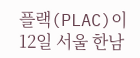플랙(PLAC)이 12일 서울 한남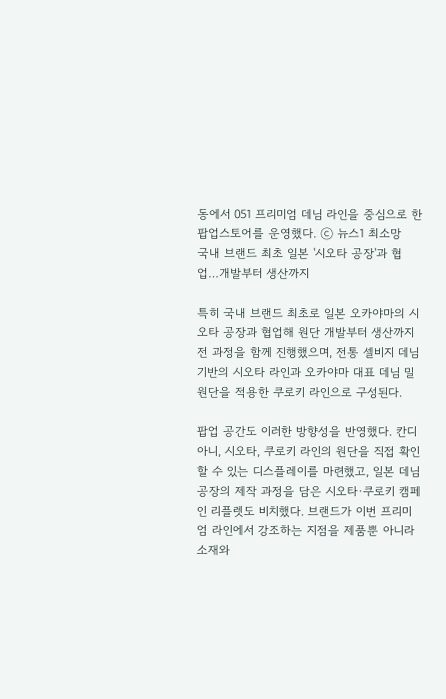동에서 051 프리미엄 데님 라인을 중심으로 한 팝업스토어를 운영했다. ⓒ 뉴스1 최소망
국내 브랜드 최초 일본 '시오타 공장'과 협업…개발부터 생산까지

특히 국내 브랜드 최초로 일본 오카야마의 시오타 공장과 협업해 원단 개발부터 생산까지 전 과정을 함께 진행했으며, 전통 셀비지 데님 기반의 시오타 라인과 오카야마 대표 데님 밀 원단을 적용한 쿠로키 라인으로 구성된다.

팝업 공간도 이러한 방향성을 반영했다. 칸디아니, 시오타, 쿠로키 라인의 원단을 직접 확인할 수 있는 디스플레이를 마련했고, 일본 데님 공장의 제작 과정을 담은 시오타·쿠로키 캠페인 리플렛도 비치했다. 브랜드가 이번 프리미엄 라인에서 강조하는 지점을 제품뿐 아니라 소재와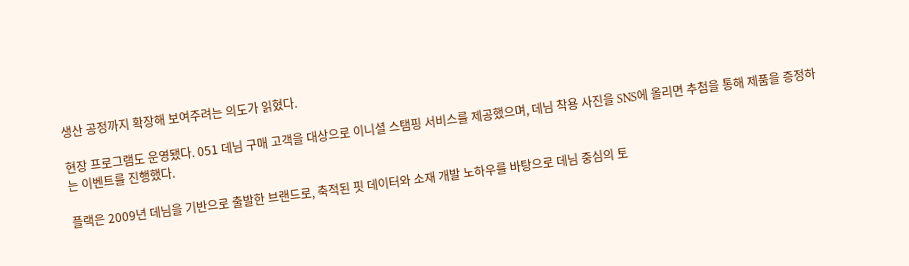생산 공정까지 확장해 보여주려는 의도가 읽혔다.

현장 프로그램도 운영됐다. 051 데님 구매 고객을 대상으로 이니셜 스탬핑 서비스를 제공했으며, 데님 착용 사진을 SNS에 올리면 추첨을 통해 제품을 증정하는 이벤트를 진행했다.

플랙은 2009년 데님을 기반으로 출발한 브랜드로, 축적된 핏 데이터와 소재 개발 노하우를 바탕으로 데님 중심의 토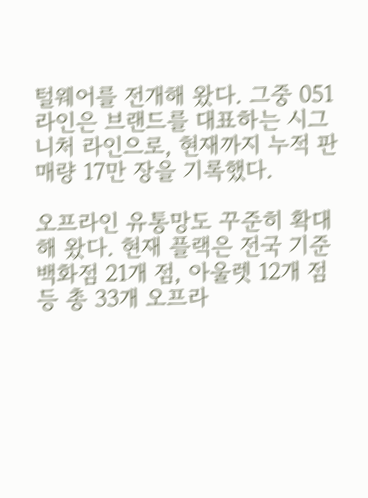털웨어를 전개해 왔다. 그중 051 라인은 브랜드를 대표하는 시그니처 라인으로, 현재까지 누적 판매량 17만 장을 기록했다.

오프라인 유통망도 꾸준히 확대해 왔다. 현재 플랙은 전국 기준 백화점 21개 점, 아울렛 12개 점 등 총 33개 오프라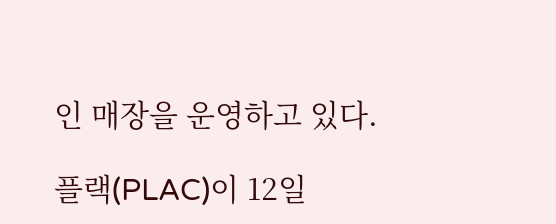인 매장을 운영하고 있다.

플랙(PLAC)이 12일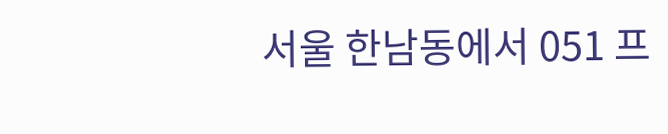서울 한남동에서 051 프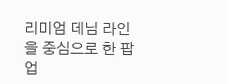리미엄 데님 라인을 중심으로 한 팝업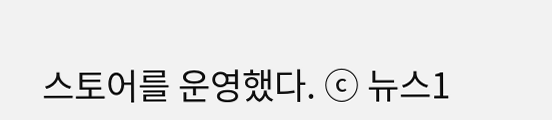스토어를 운영했다. ⓒ 뉴스1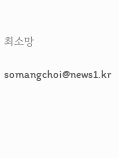최소망

somangchoi@news1.kr